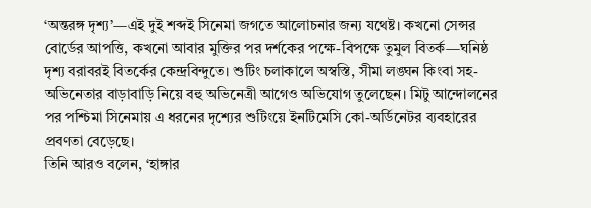‘অন্তরঙ্গ দৃশ্য’—এই দুই শব্দই সিনেমা জগতে আলোচনার জন্য যথেষ্ট। কখনো সেন্সর বোর্ডের আপত্তি, কখনো আবার মুক্তির পর দর্শকের পক্ষে-বিপক্ষে তুমুল বিতর্ক—ঘনিষ্ঠ দৃশ্য বরাবরই বিতর্কের কেন্দ্রবিন্দুতে। শুটিং চলাকালে অস্বস্তি, সীমা লঙ্ঘন কিংবা সহ-অভিনেতার বাড়াবাড়ি নিয়ে বহু অভিনেত্রী আগেও অভিযোগ তুলেছেন। মিটু আন্দোলনের পর পশ্চিমা সিনেমায় এ ধরনের দৃশ্যের শুটিংয়ে ইনটিমেসি কো-অর্ডিনেটর ব্যবহারের প্রবণতা বেড়েছে।
তিনি আরও বলেন, ‘হাঙ্গার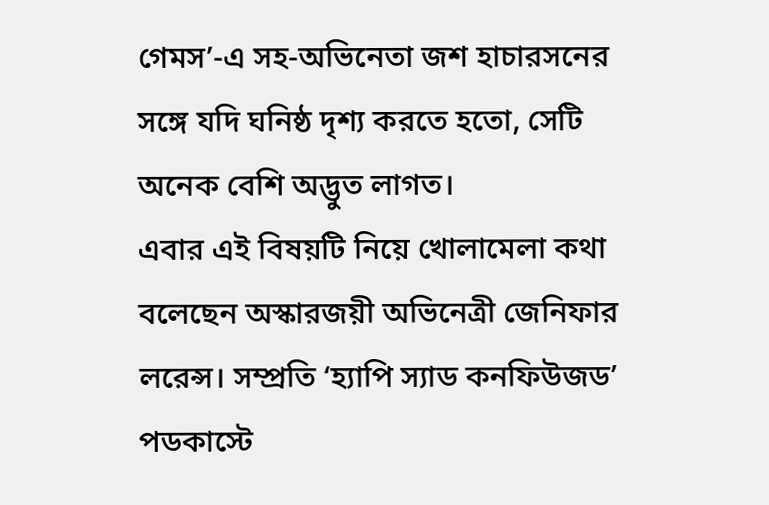গেমস’-এ সহ-অভিনেতা জশ হাচারসনের সঙ্গে যদি ঘনিষ্ঠ দৃশ্য করতে হতো, সেটি অনেক বেশি অদ্ভুত লাগত।
এবার এই বিষয়টি নিয়ে খোলামেলা কথা বলেছেন অস্কারজয়ী অভিনেত্রী জেনিফার লরেন্স। সম্প্রতি ‘হ্যাপি স্যাড কনফিউজড’ পডকাস্টে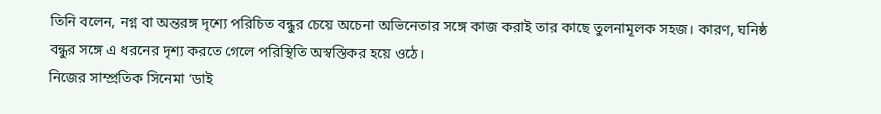তিনি বলেন, নগ্ন বা অন্তরঙ্গ দৃশ্যে পরিচিত বন্ধুর চেয়ে অচেনা অভিনেতার সঙ্গে কাজ করাই তার কাছে তুলনামূলক সহজ। কারণ, ঘনিষ্ঠ বন্ধুর সঙ্গে এ ধরনের দৃশ্য করতে গেলে পরিস্থিতি অস্বস্তিকর হয়ে ওঠে।
নিজের সাম্প্রতিক সিনেমা ‘ডাই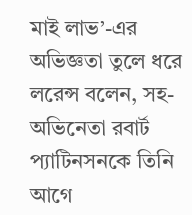মাই লাভ’-এর অভিজ্ঞতা তুলে ধরে লরেন্স বলেন, সহ-অভিনেতা রবার্ট প্যাটিনসনকে তিনি আগে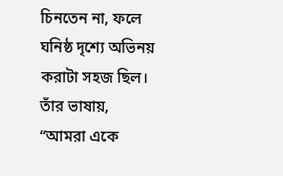চিনতেন না, ফলে ঘনিষ্ঠ দৃশ্যে অভিনয় করাটা সহজ ছিল। তাঁর ভাষায়, “আমরা একে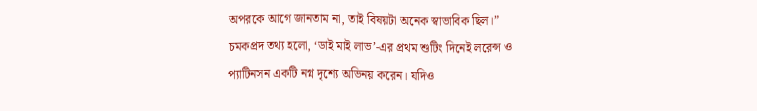অপরকে আগে জানতাম না, তাই বিষয়টা অনেক স্বাভাবিক ছিল।”
চমকপ্রদ তথ্য হলো, ‘ডাই মাই লাভ’-এর প্রথম শুটিং দিনেই লরেন্স ও প্যাটিনসন একটি নগ্ন দৃশ্যে অভিনয় করেন। যদিও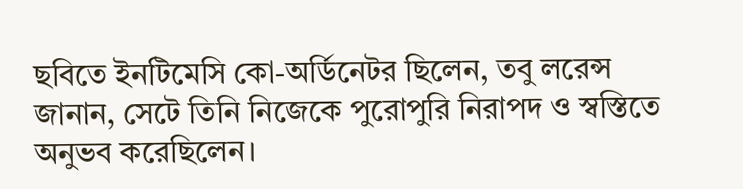ছবিতে ইনটিমেসি কো-অর্ডিনেটর ছিলেন, তবু লরেন্স জানান, সেটে তিনি নিজেকে পুরোপুরি নিরাপদ ও স্বস্তিতে অনুভব করেছিলেন।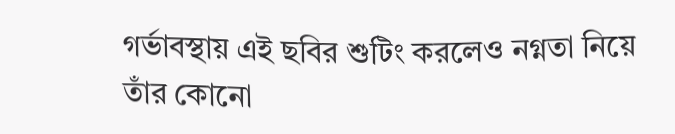গর্ভাবস্থায় এই ছবির শুটিং করলেও নগ্নতা নিয়ে তাঁর কোনো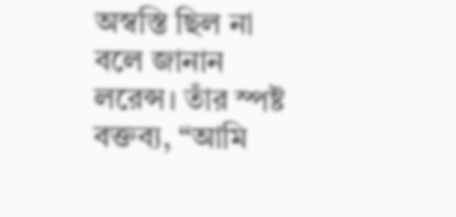অস্বস্তি ছিল না বলে জানান লরেন্স। তাঁর স্পষ্ট বক্তব্য, “আমি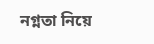নগ্নতা নিয়ে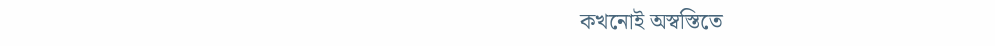কখনোই অস্বস্তিতে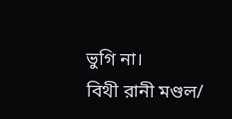ভুগি না।
বিথী রানী মণ্ডল/